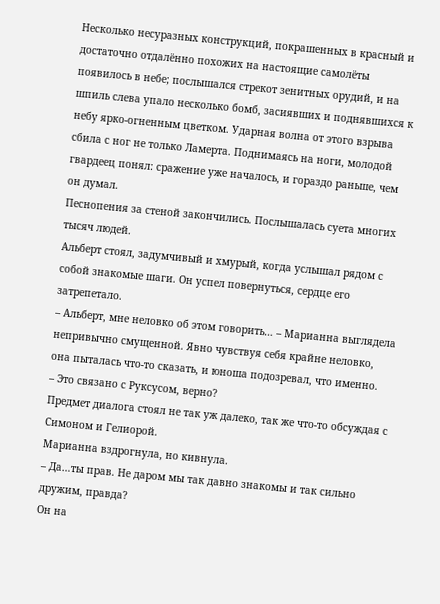Несколько несуразных конструкций, покрашенных в красный и достаточно отдалённо похожих на настоящие самолёты появилось в небе; послышался стрекот зенитных орудий, и на шпиль слева упало несколько бомб, засиявших и поднявшихся к небу ярко-огненным цветком. Ударная волна от этого взрыва сбила с ног не только Ламерта. Поднимаясь на ноги, молодой гвардеец понял: сражение уже началось, и гораздо раньше, чем он думал.
Песнопения за стеной закончились. Послышалась суета многих тысяч людей.
Альберт стоял, задумчивый и хмурый, когда услышал рядом с собой знакомые шаги. Он успел повернуться, сердце его затрепетало.
– Альберт, мне неловко об этом говорить… – Марианна выглядела непривычно смущенной. Явно чувствуя себя крайне неловко, она пыталась что-то сказать, и юноша подозревал, что именно.
– Это связано с Руксусом, верно?
Предмет диалога стоял не так уж далеко, так же что-то обсуждая с Симоном и Гелиорой.
Марианна вздрогнула, но кивнула.
– Да…ты прав. Не даром мы так давно знакомы и так сильно дружим, правда?
Он на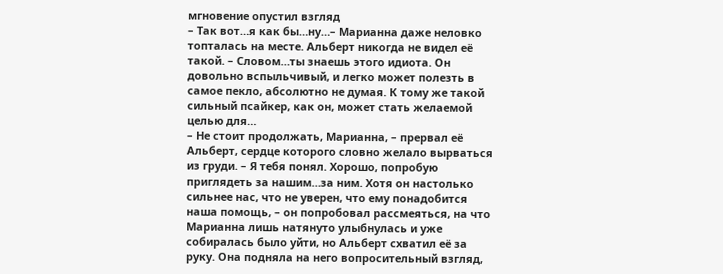мгновение опустил взгляд
– Так вот…я как бы…ну…– Марианна даже неловко топталась на месте. Альберт никогда не видел её такой. – Словом…ты знаешь этого идиота. Он довольно вспыльчивый, и легко может полезть в самое пекло, абсолютно не думая. К тому же такой сильный псайкер, как он, может стать желаемой целью для…
– Не стоит продолжать, Марианна, – прервал её Альберт, сердце которого словно желало вырваться из груди. – Я тебя понял. Хорошо, попробую приглядеть за нашим…за ним. Хотя он настолько сильнее нас, что не уверен, что ему понадобится наша помощь, – он попробовал рассмеяться, на что Марианна лишь натянуто улыбнулась и уже собиралась было уйти, но Альберт схватил её за руку. Она подняла на него вопросительный взгляд,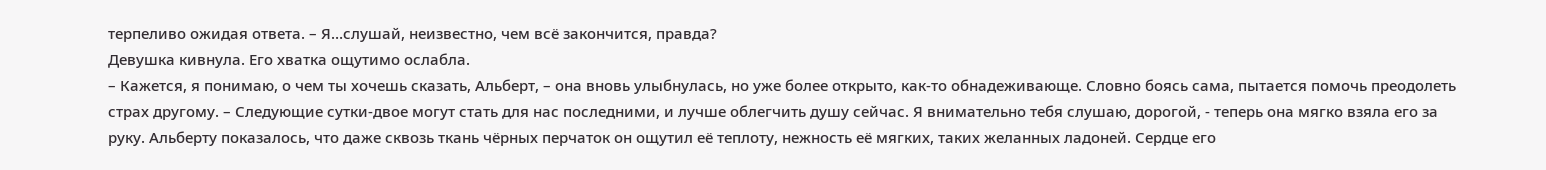терпеливо ожидая ответа. – Я…слушай, неизвестно, чем всё закончится, правда?
Девушка кивнула. Его хватка ощутимо ослабла.
– Кажется, я понимаю, о чем ты хочешь сказать, Альберт, – она вновь улыбнулась, но уже более открыто, как-то обнадеживающе. Словно боясь сама, пытается помочь преодолеть страх другому. – Следующие сутки-двое могут стать для нас последними, и лучше облегчить душу сейчас. Я внимательно тебя слушаю, дорогой, - теперь она мягко взяла его за руку. Альберту показалось, что даже сквозь ткань чёрных перчаток он ощутил её теплоту, нежность её мягких, таких желанных ладоней. Сердце его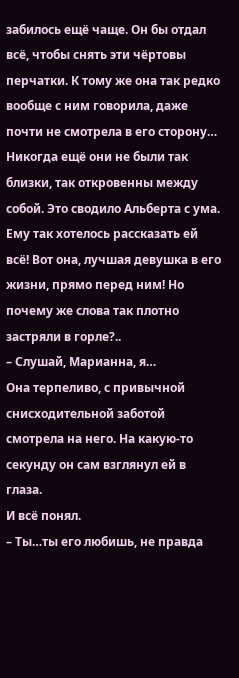забилось ещё чаще. Он бы отдал всё, чтобы снять эти чёртовы перчатки. К тому же она так редко вообще с ним говорила, даже почти не смотрела в его сторону…
Никогда ещё они не были так близки, так откровенны между собой. Это сводило Альберта с ума. Ему так хотелось рассказать ей всё! Вот она, лучшая девушка в его жизни, прямо перед ним! Но почему же слова так плотно застряли в горле?..
– Слушай, Марианна, я…
Она терпеливо, с привычной снисходительной заботой смотрела на него. На какую-то секунду он сам взглянул ей в глаза.
И всё понял.
– Ты…ты его любишь, не правда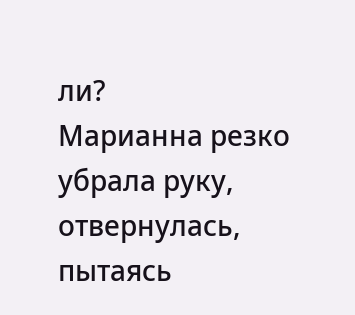ли?
Марианна резко убрала руку, отвернулась, пытаясь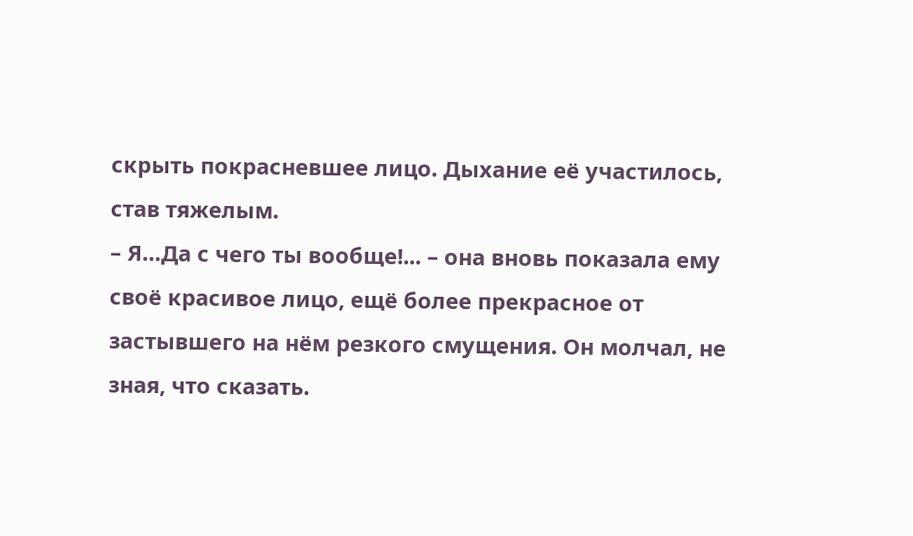скрыть покрасневшее лицо. Дыхание её участилось, став тяжелым.
– Я…Да с чего ты вообще!... – она вновь показала ему своё красивое лицо, ещё более прекрасное от застывшего на нём резкого смущения. Он молчал, не зная, что сказать.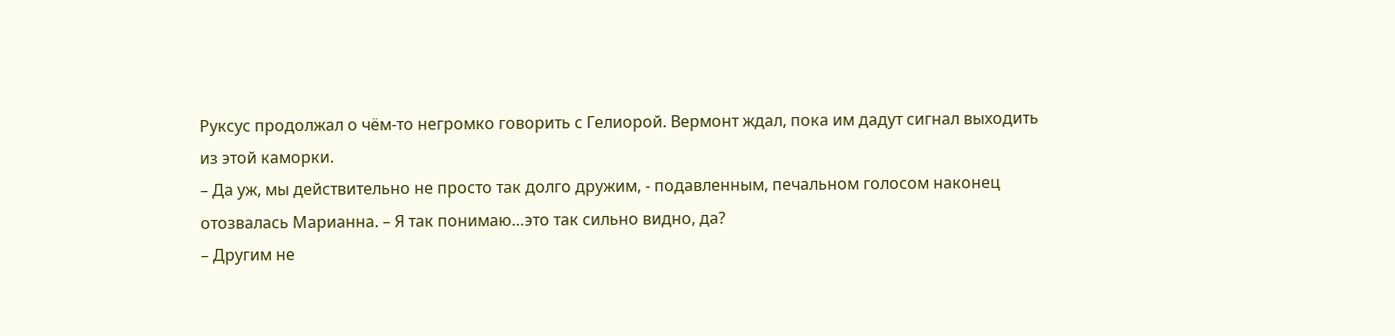Руксус продолжал о чём-то негромко говорить с Гелиорой. Вермонт ждал, пока им дадут сигнал выходить из этой каморки.
– Да уж, мы действительно не просто так долго дружим, - подавленным, печальном голосом наконец отозвалась Марианна. – Я так понимаю…это так сильно видно, да?
– Другим не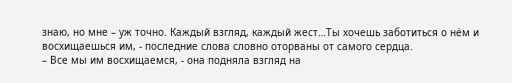знаю, но мне – уж точно. Каждый взгляд, каждый жест…Ты хочешь заботиться о нём и восхищаешься им, - последние слова словно оторваны от самого сердца.
– Все мы им восхищаемся, - она подняла взгляд на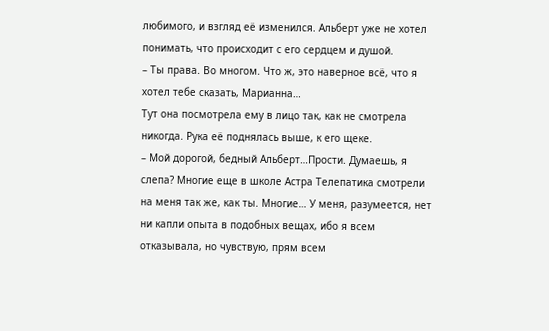любимого, и взгляд её изменился. Альберт уже не хотел понимать, что происходит с его сердцем и душой.
– Ты права. Во многом. Что ж, это наверное всё, что я хотел тебе сказать, Марианна…
Тут она посмотрела ему в лицо так, как не смотрела никогда. Рука её поднялась выше, к его щеке.
– Мой дорогой, бедный Альберт…Прости. Думаешь, я слепа? Многие еще в школе Астра Телепатика смотрели на меня так же, как ты. Многие… У меня, разумеется, нет ни капли опыта в подобных вещах, ибо я всем отказывала, но чувствую, прям всем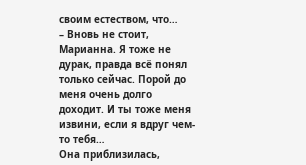своим естеством, что…
– Вновь не стоит, Марианна. Я тоже не дурак, правда всё понял только сейчас. Порой до меня очень долго доходит. И ты тоже меня извини, если я вдруг чем-то тебя…
Она приблизилась,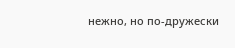нежно, но по-дружески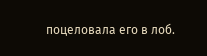поцеловала его в лоб.